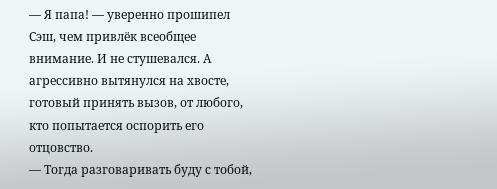— Я папа! — уверенно прошипел Сэш, чем привлёк всеобщее внимание. И не стушевался. А агрессивно вытянулся на хвосте, готовый принять вызов, от любого, кто попытается оспорить его отцовство.
— Тогда разговаривать буду с тобой,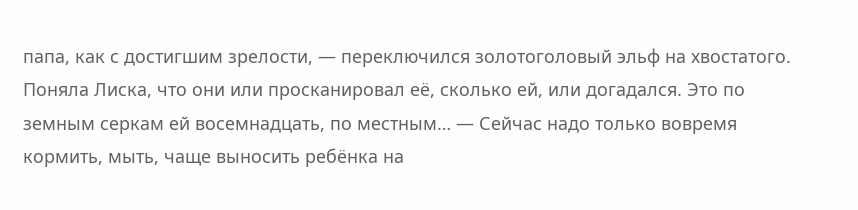папа, как с достигшим зрелости, — переключился золотоголовый эльф на хвостатого. Поняла Лиска, что они или просканировал её, сколько ей, или догадался. Это по земным серкам ей восемнадцать, по местным… — Сейчас надо только вовремя кормить, мыть, чаще выносить ребёнка на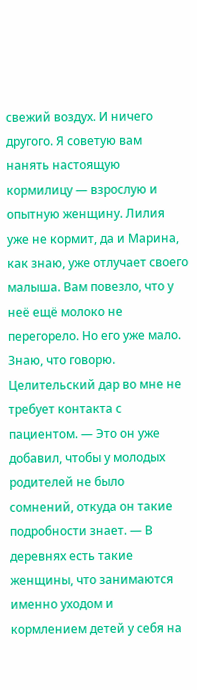свежий воздух. И ничего другого. Я советую вам нанять настоящую кормилицу — взрослую и опытную женщину. Лилия уже не кормит, да и Марина, как знаю, уже отлучает своего малыша. Вам повезло, что у неё ещё молоко не перегорело. Но его уже мало. Знаю, что говорю. Целительский дар во мне не требует контакта с пациентом. — Это он уже добавил, чтобы у молодых родителей не было сомнений, откуда он такие подробности знает. — В деревнях есть такие женщины, что занимаются именно уходом и кормлением детей у себя на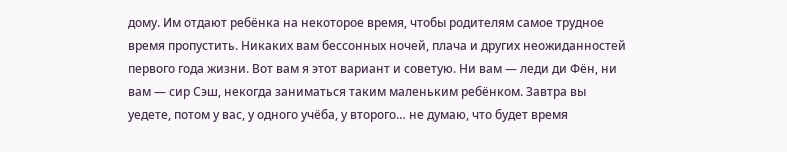дому. Им отдают ребёнка на некоторое время, чтобы родителям самое трудное время пропустить. Никаких вам бессонных ночей, плача и других неожиданностей первого года жизни. Вот вам я этот вариант и советую. Ни вам — леди ди Фён, ни вам — сир Сэш, некогда заниматься таким маленьким ребёнком. Завтра вы уедете, потом у вас, у одного учёба, у второго… не думаю, что будет время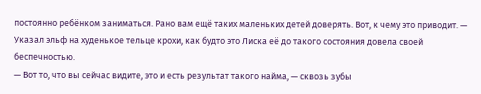постоянно ребёнком заниматься. Рано вам ещё таких маленьких детей доверять. Вот, к чему это приводит. — Указал эльф на худенькое тельце крохи, как будто это Лиска её до такого состояния довела своей беспечностью.
— Вот то, что вы сейчас видите, это и есть результат такого найма, — сквозь зубы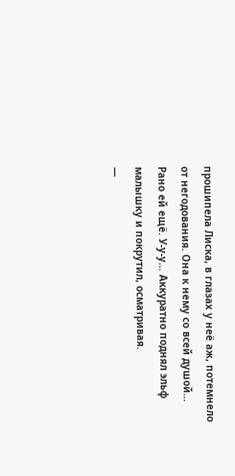прошипела Лиска, в глазах у неё аж, потемнело от негодования. Она к нему со всей душой…
Рано ей ещё. У-у-у… Аккуратно поднял эльф малышку и покрутил, осматривая.
—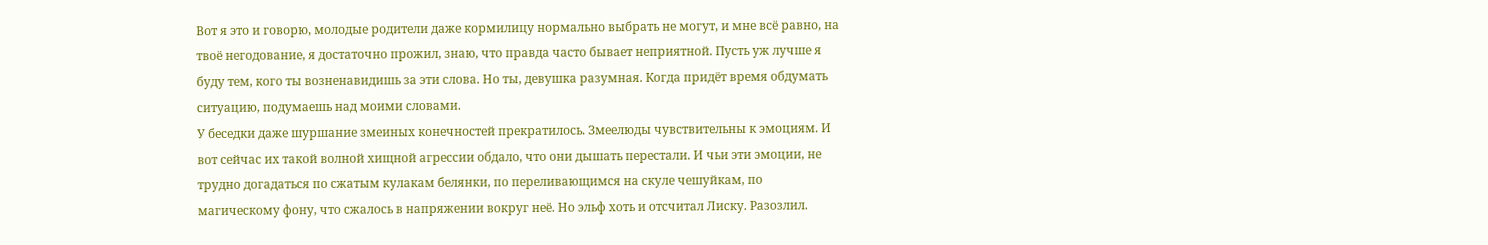Вот я это и говорю, молодые родители даже кормилицу нормально выбрать не могут, и мне всё равно, на твоё негодование, я достаточно прожил, знаю, что правда часто бывает неприятной. Пусть уж лучше я буду тем, кого ты возненавидишь за эти слова. Но ты, девушка разумная. Когда придёт время обдумать ситуацию, подумаешь над моими словами.
У беседки даже шуршание змеиных конечностей прекратилось. Змеелюды чувствительны к эмоциям. И вот сейчас их такой волной хищной агрессии обдало, что они дышать перестали. И чьи эти эмоции, не трудно догадаться по сжатым кулакам белянки, по переливающимся на скуле чешуйкам, по магическому фону, что сжалось в напряжении вокруг неё. Но эльф хоть и отсчитал Лиску. Разозлил.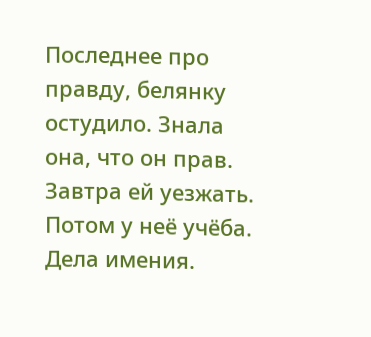Последнее про правду, белянку остудило. Знала она, что он прав. Завтра ей уезжать. Потом у неё учёба. Дела имения.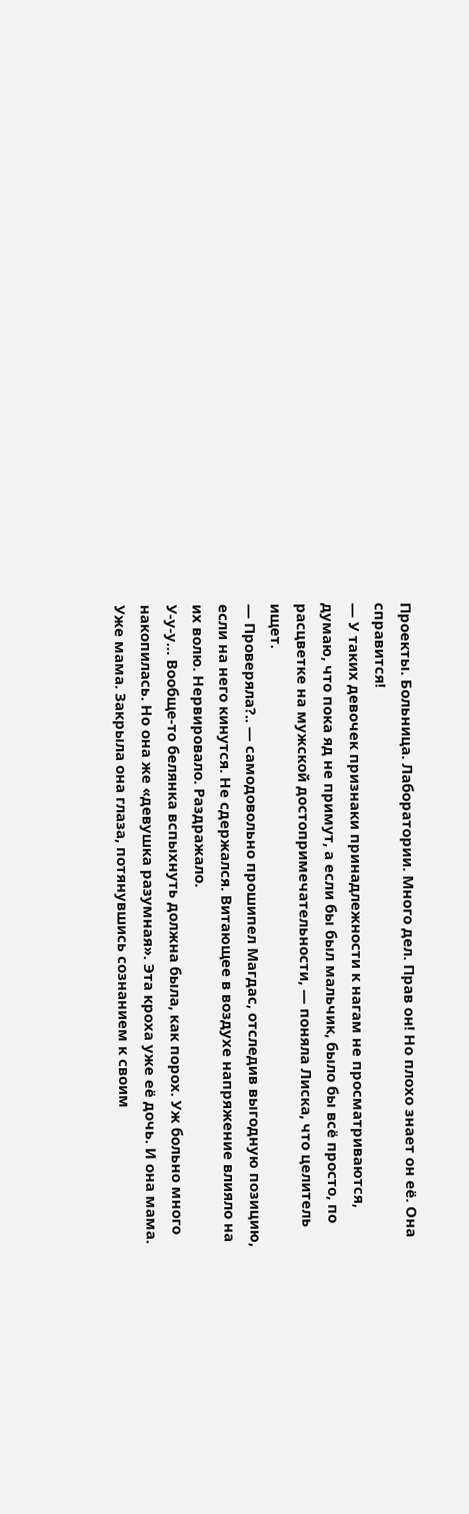Проекты. Больница. Лаборатории. Много дел. Прав он! Но плохо знает он её. Она справится!
— У таких девочек признаки принадлежности к нагам не просматриваются, думаю, что пока яд не примут, а если бы был мальчик, было бы всё просто, по расцветке на мужской достопримечательности, — поняла Лиска, что целитель ищет.
— Проверяла?.. — самодовольно прошипел Магдас, отследив выгодную позицию, если на него кинутся. Не сдержался. Витающее в воздухе напряжение влияло на их волю. Нервировало. Раздражало.
У-у-у… Вообще-то белянка вспыхнуть должна была, как порох. Уж больно много накопилась. Но она же «девушка разумная». Эта кроха уже её дочь. И она мама. Уже мама. Закрыла она глаза, потянувшись сознанием к своим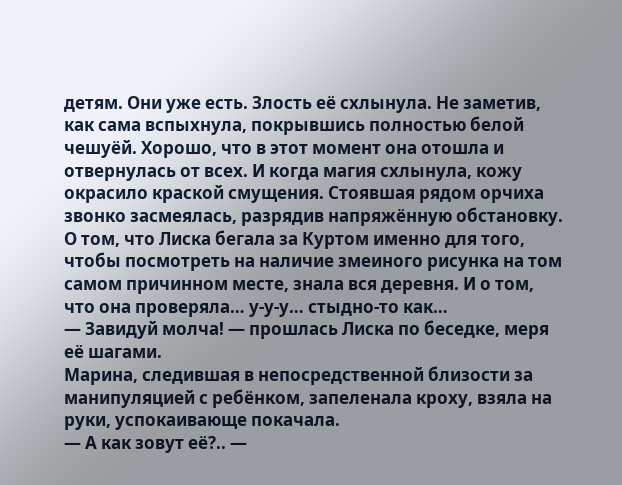детям. Они уже есть. Злость её схлынула. Не заметив, как сама вспыхнула, покрывшись полностью белой чешуёй. Хорошо, что в этот момент она отошла и отвернулась от всех. И когда магия схлынула, кожу окрасило краской смущения. Стоявшая рядом орчиха звонко засмеялась, разрядив напряжённую обстановку. О том, что Лиска бегала за Куртом именно для того, чтобы посмотреть на наличие змеиного рисунка на том самом причинном месте, знала вся деревня. И о том, что она проверяла… у-у-у… стыдно-то как…
— Завидуй молча! — прошлась Лиска по беседке, меря её шагами.
Марина, следившая в непосредственной близости за манипуляцией с ребёнком, запеленала кроху, взяла на руки, успокаивающе покачала.
— А как зовут её?.. —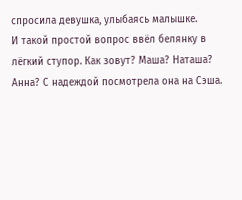спросила девушка, улыбаясь малышке.
И такой простой вопрос ввёл белянку в лёгкий ступор. Как зовут? Маша? Наташа? Анна? С надеждой посмотрела она на Сэша.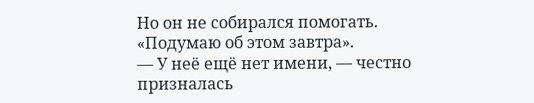Но он не собирался помогать. «Подумаю об этом завтра».
— У неё ещё нет имени, — честно призналась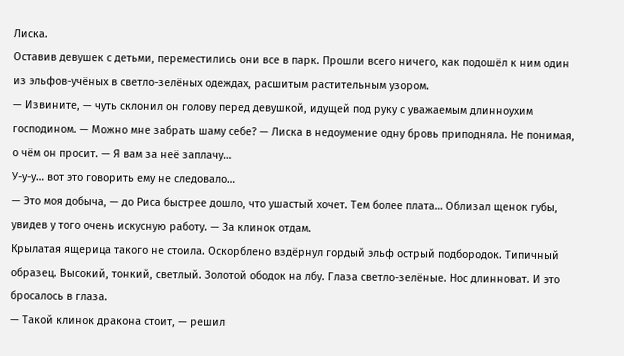Лиска.
Оставив девушек с детьми, переместились они все в парк. Прошли всего ничего, как подошёл к ним один из эльфов-учёных в светло-зелёных одеждах, расшитым растительным узором.
— Извините, — чуть склонил он голову перед девушкой, идущей под руку с уважаемым длинноухим господином. — Можно мне забрать шаму себе? — Лиска в недоумение одну бровь приподняла. Не понимая, о чём он просит. — Я вам за неё заплачу…
У-у-у… вот это говорить ему не следовало…
— Это моя добыча, — до Риса быстрее дошло, что ушастый хочет. Тем более плата… Облизал щенок губы, увидев у того очень искусную работу. — За клинок отдам.
Крылатая ящерица такого не стоила. Оскорблено вздёрнул гордый эльф острый подбородок. Типичный образец. Высокий, тонкий, светлый. Золотой ободок на лбу. Глаза светло-зелёные. Нос длинноват. И это бросалось в глаза.
— Такой клинок дракона стоит, — решил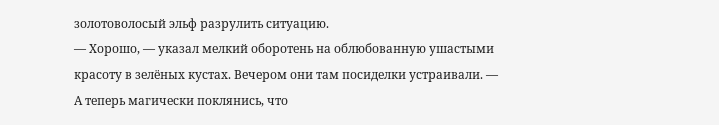золотоволосый эльф разрулить ситуацию.
— Хорошо, — указал мелкий оборотень на облюбованную ушастыми красоту в зелёных кустах. Вечером они там посиделки устраивали. — А теперь магически поклянись, что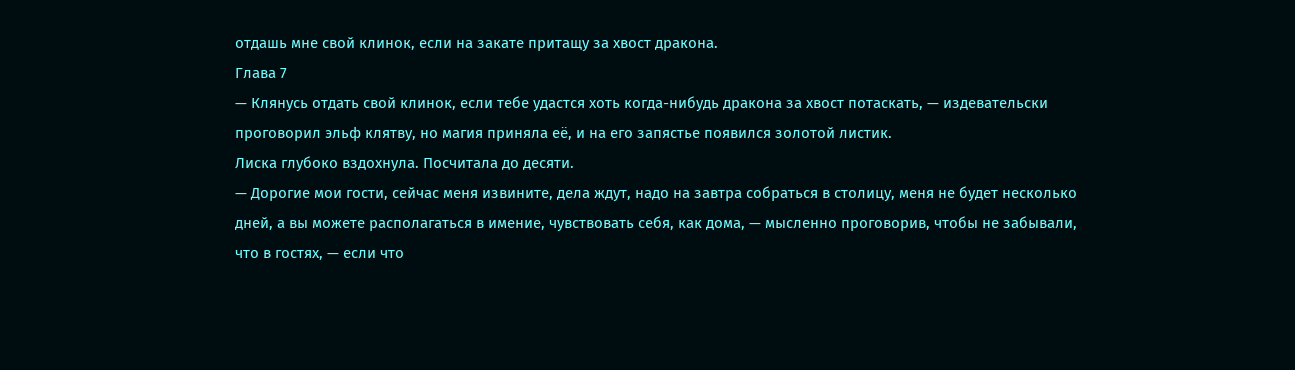отдашь мне свой клинок, если на закате притащу за хвост дракона.
Глава 7
— Клянусь отдать свой клинок, если тебе удастся хоть когда-нибудь дракона за хвост потаскать, — издевательски проговорил эльф клятву, но магия приняла её, и на его запястье появился золотой листик.
Лиска глубоко вздохнула. Посчитала до десяти.
— Дорогие мои гости, сейчас меня извините, дела ждут, надо на завтра собраться в столицу, меня не будет несколько дней, а вы можете располагаться в имение, чувствовать себя, как дома, — мысленно проговорив, чтобы не забывали, что в гостях, — если что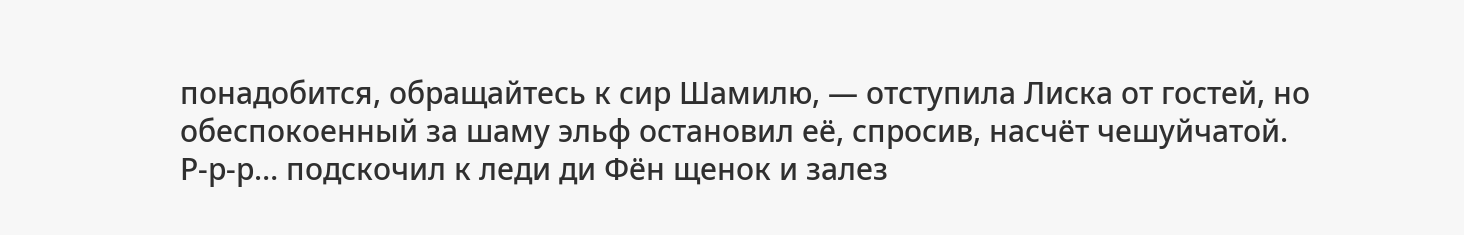понадобится, обращайтесь к сир Шамилю, — отступила Лиска от гостей, но обеспокоенный за шаму эльф остановил её, спросив, насчёт чешуйчатой.
Р-р-р… подскочил к леди ди Фён щенок и залез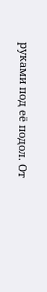руками под её подол. От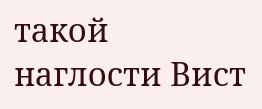такой наглости Вист